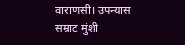वाराणसी। उपन्यास सम्राट मुंशी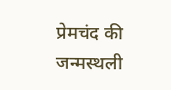प्रेमचंद की जन्मस्थली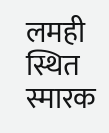लमही स्थित स्मारक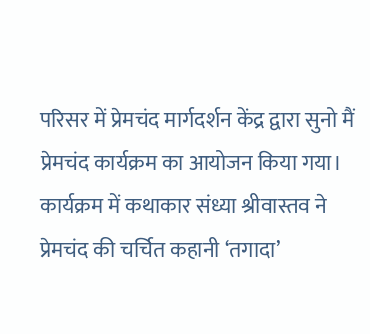परिसर में प्रेमचंद मार्गदर्शन केंद्र द्वारा सुनो मैं प्रेमचंद कार्यक्रम का आयोजन किया गया। कार्यक्रम में कथाकार संध्या श्रीवास्तव ने प्रेमचंद की चर्चित कहानी ‘तगादा’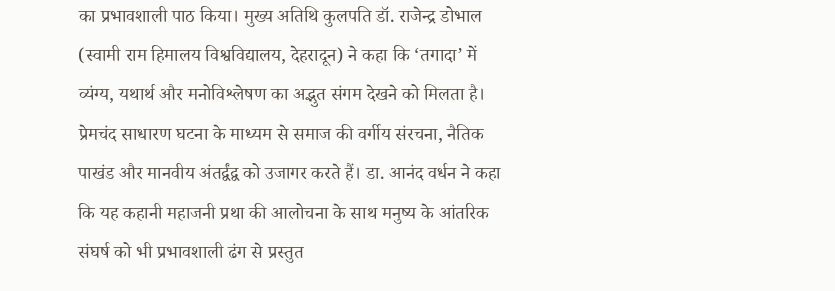का प्रभावशाली पाठ किया। मुख्य अतिथि कुलपति डॉ. राजेन्द्र डोभाल (स्वामी राम हिमालय विश्वविद्यालय, देहरादून) ने कहा कि ‘तगादा’ में व्यंग्य, यथार्थ और मनोविश्लेषण का अद्भुत संगम देखने को मिलता है। प्रेमचंद साधारण घटना के माध्यम से समाज की वर्गीय संरचना, नैतिक पाखंड और मानवीय अंतर्द्वंद्व को उजागर करते हैं। डा. आनंद वर्धन ने कहा कि यह कहानी महाजनी प्रथा की आलोचना के साथ मनुष्य के आंतरिक संघर्ष को भी प्रभावशाली ढंग से प्रस्तुत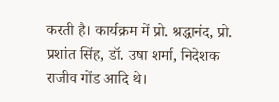करती है। कार्यक्रम में प्रो. श्रद्धानंद, प्रो. प्रशांत सिंह, डॉ. उषा शर्मा, निदेशक राजीव गोंड आदि थे।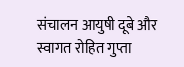संचालन आयुषी दूबे और स्वागत रोहित गुप्ता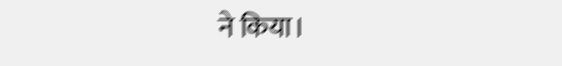ने किया।